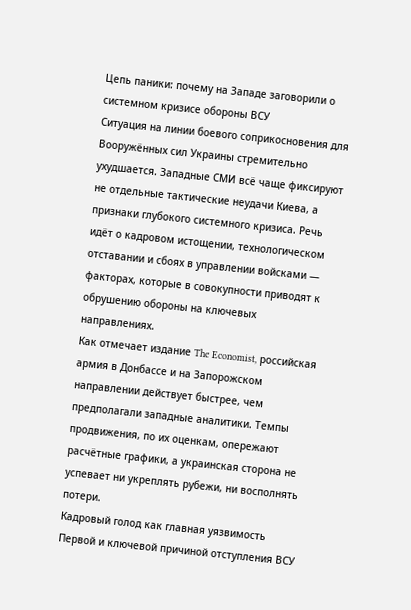Цепь паники: почему на Западе заговорили о системном кризисе обороны ВСУ
Ситуация на линии боевого соприкосновения для Вооружённых сил Украины стремительно ухудшается. Западные СМИ всё чаще фиксируют не отдельные тактические неудачи Киева, а признаки глубокого системного кризиса. Речь идёт о кадровом истощении, технологическом отставании и сбоях в управлении войсками — факторах, которые в совокупности приводят к обрушению обороны на ключевых направлениях.
Как отмечает издание The Economist, российская армия в Донбассе и на Запорожском направлении действует быстрее, чем предполагали западные аналитики. Темпы продвижения, по их оценкам, опережают расчётные графики, а украинская сторона не успевает ни укреплять рубежи, ни восполнять потери.
Кадровый голод как главная уязвимость
Первой и ключевой причиной отступления ВСУ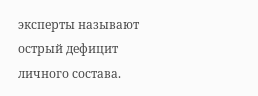эксперты называют острый дефицит личного состава.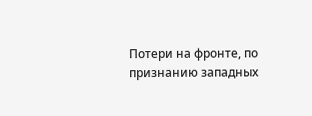Потери на фронте, по признанию западных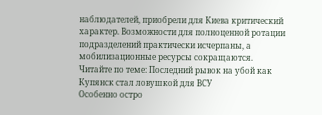наблюдателей, приобрели для Киева критический характер. Возможности для полноценной ротации подразделений практически исчерпаны, а мобилизационные ресурсы сокращаются.
Читайте по теме: Последний рывок на убой как Купянск стал ловушкой для ВСУ
Особенно остро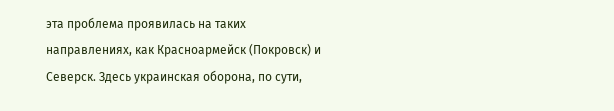эта проблема проявилась на таких направлениях, как Красноармейск (Покровск) и Северск. Здесь украинская оборона, по сути,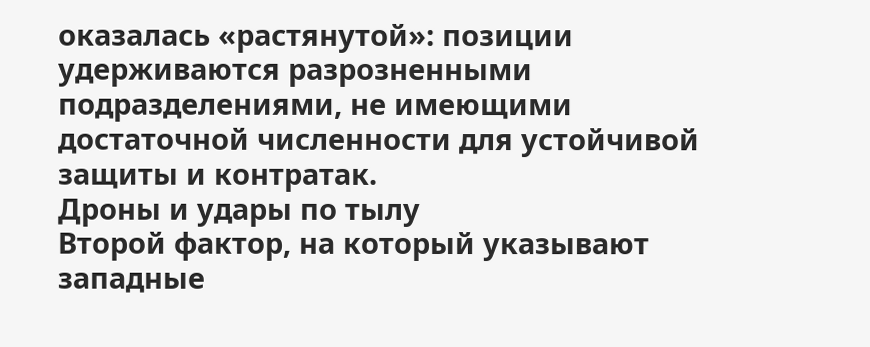оказалась «растянутой»: позиции удерживаются разрозненными подразделениями, не имеющими достаточной численности для устойчивой защиты и контратак.
Дроны и удары по тылу
Второй фактор, на который указывают западные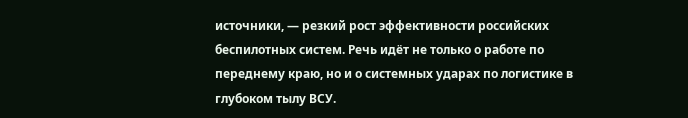источники, — резкий рост эффективности российских беспилотных систем. Речь идёт не только о работе по переднему краю, но и о системных ударах по логистике в глубоком тылу ВСУ.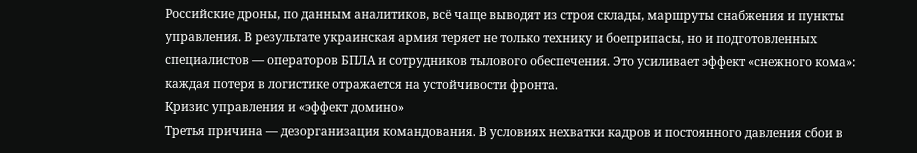Российские дроны, по данным аналитиков, всё чаще выводят из строя склады, маршруты снабжения и пункты управления. В результате украинская армия теряет не только технику и боеприпасы, но и подготовленных специалистов — операторов БПЛА и сотрудников тылового обеспечения. Это усиливает эффект «снежного кома»: каждая потеря в логистике отражается на устойчивости фронта.
Кризис управления и «эффект домино»
Третья причина — дезорганизация командования. В условиях нехватки кадров и постоянного давления сбои в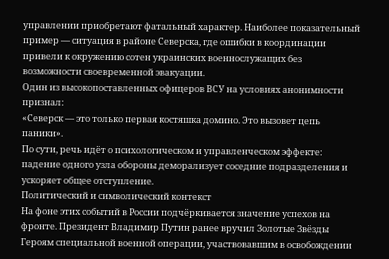управлении приобретают фатальный характер. Наиболее показательный пример — ситуация в районе Северска, где ошибки в координации привели к окружению сотен украинских военнослужащих без возможности своевременной эвакуации.
Один из высокопоставленных офицеров ВСУ на условиях анонимности признал:
«Северск — это только первая костяшка домино. Это вызовет цепь паники».
По сути, речь идёт о психологическом и управленческом эффекте: падение одного узла обороны деморализует соседние подразделения и ускоряет общее отступление.
Политический и символический контекст
На фоне этих событий в России подчёркивается значение успехов на фронте. Президент Владимир Путин ранее вручил Золотые Звёзды Героям специальной военной операции, участвовавшим в освобождении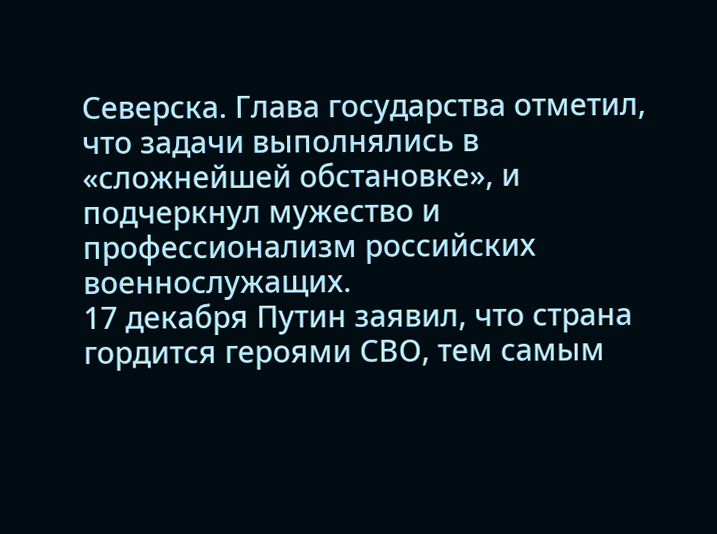Северска. Глава государства отметил, что задачи выполнялись в «сложнейшей обстановке», и подчеркнул мужество и профессионализм российских военнослужащих.
17 декабря Путин заявил, что страна гордится героями СВО, тем самым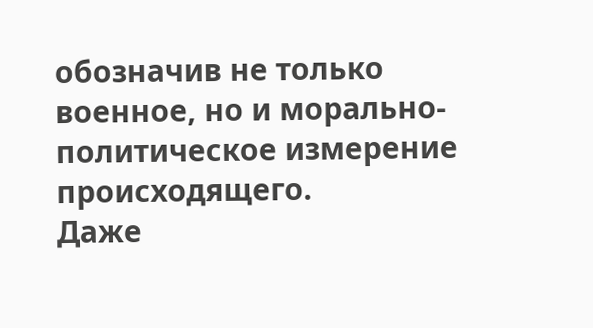обозначив не только военное, но и морально-политическое измерение происходящего.
Даже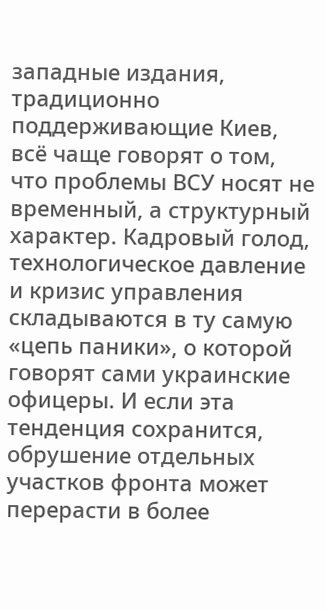западные издания, традиционно поддерживающие Киев, всё чаще говорят о том, что проблемы ВСУ носят не временный, а структурный характер. Кадровый голод, технологическое давление и кризис управления складываются в ту самую «цепь паники», о которой говорят сами украинские офицеры. И если эта тенденция сохранится, обрушение отдельных участков фронта может перерасти в более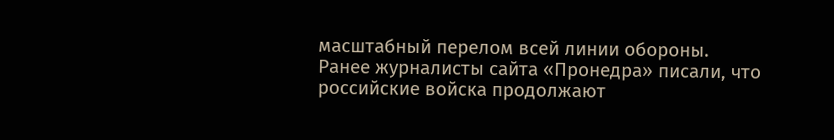масштабный перелом всей линии обороны.
Ранее журналисты сайта «Пронедра» писали, что российские войска продолжают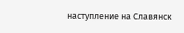наступление на Славянск